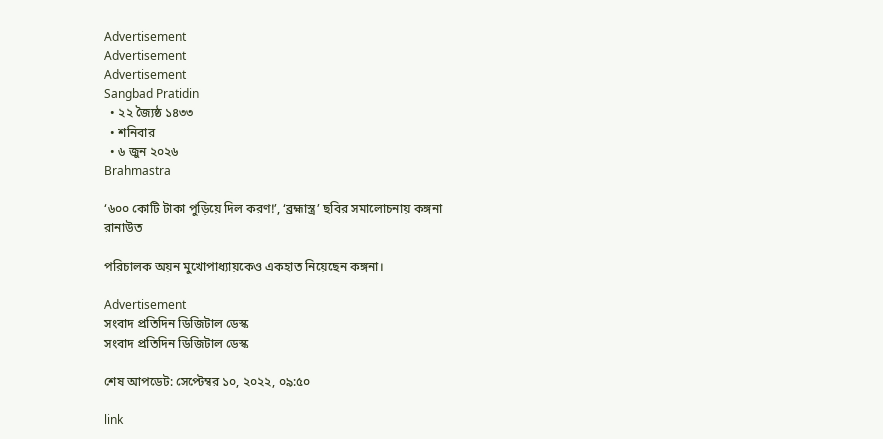Advertisement
Advertisement
Advertisement
Sangbad Pratidin
  • ২২ জ্যৈষ্ঠ ১৪৩৩
  • শনিবার
  • ৬ জুন ২০২৬
Brahmastra

‘৬০০ কোটি টাকা পুড়িয়ে দিল করণ!’, ‘ব্রহ্মাস্ত্র’ ছবির সমালোচনায় কঙ্গনা রানাউত

পরিচালক অয়ন মুখোপাধ্যায়কেও একহাত নিয়েছেন কঙ্গনা।

Advertisement
সংবাদ প্রতিদিন ডিজিটাল ডেস্ক
সংবাদ প্রতিদিন ডিজিটাল ডেস্ক

শেষ আপডেট: সেপ্টেম্বর ১০, ২০২২, ০৯:৫০

link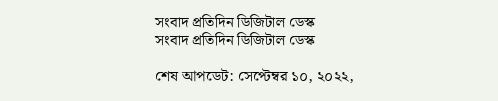সংবাদ প্রতিদিন ডিজিটাল ডেস্ক
সংবাদ প্রতিদিন ডিজিটাল ডেস্ক

শেষ আপডেট: সেপ্টেম্বর ১০, ২০২২,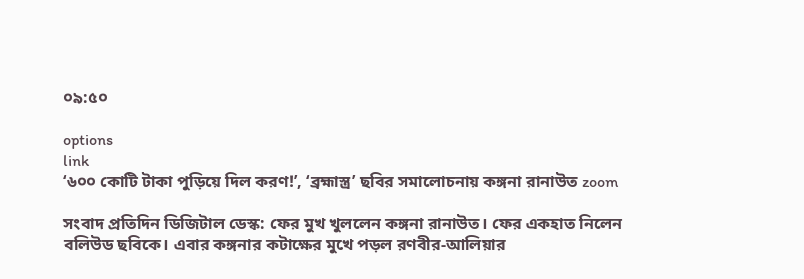০৯:৫০

options
link
‘৬০০ কোটি টাকা পুড়িয়ে দিল করণ!’, ‘ব্রহ্মাস্ত্র’ ছবির সমালোচনায় কঙ্গনা রানাউত zoom

সংবাদ প্রতিদিন ডিজিটাল ডেস্ক: ফের মুখ খুললেন কঙ্গনা রানাউত। ফের একহাত নিলেন বলিউড ছবিকে। এবার কঙ্গনার কটাক্ষের মুখে পড়ল রণবীর-আলিয়ার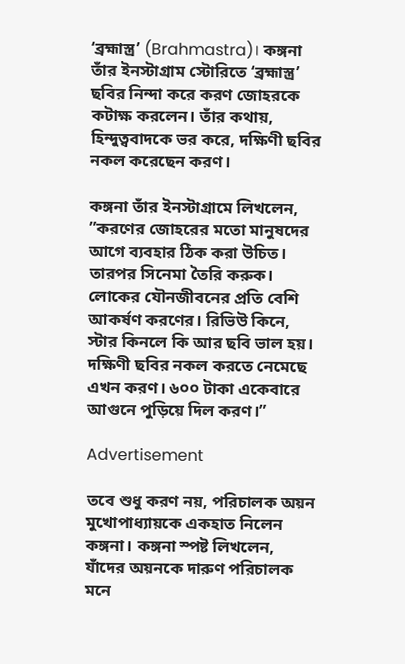‘ব্রহ্মাস্ত্র’ (Brahmastra)। কঙ্গনা তাঁর ইনস্টাগ্রাম স্টোরিতে ‘ব্রহ্মাস্ত্র’ ছবির নিন্দা করে করণ জোহরকে কটাক্ষ করলেন। তাঁর কথায়, হিন্দুত্ববাদকে ভর করে, দক্ষিণী ছবির নকল করেছেন করণ।

কঙ্গনা তাঁর ইনস্টাগ্রামে লিখলেন, ”করণের জোহরের মতো মানুষদের আগে ব্যবহার ঠিক করা উচিত। তারপর সিনেমা তৈরি করুক। লোকের যৌনজীবনের প্রতি বেশি আকর্ষণ করণের। রিভিউ কিনে, স্টার কিনলে কি আর ছবি ভাল হয়। দক্ষিণী ছবির নকল করতে নেমেছে এখন করণ। ৬০০ টাকা একেবারে আগুনে পুড়িয়ে দিল করণ।”

Advertisement

তবে শুধু করণ নয়, পরিচালক অয়ন মুখোপাধ্যায়কে একহাত নিলেন কঙ্গনা। কঙ্গনা স্পষ্ট লিখলেন, যাঁদের অয়নকে দারুণ পরিচালক মনে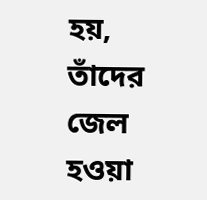হয়, তাঁদের জেল হওয়া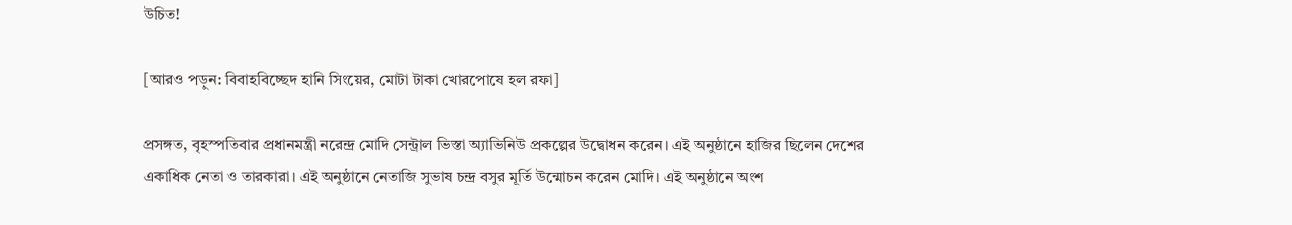উচিত!

[আরও পড়ুন: বিবাহবিচ্ছেদ হানি সিংয়ের, মোটা টাকা খোরপোষে হল রফা]

প্রসঙ্গত, বৃহস্পতিবার প্রধানমন্ত্রী নরেন্দ্র মোদি সেন্ট্রাল ভিস্তা অ্যাভিনিউ প্রকল্পের উদ্বোধন করেন। এই অনুষ্ঠানে হাজির ছিলেন দেশের একাধিক নেতা ও তারকারা। এই অনুষ্ঠানে নেতাজি সুভাষ চন্দ্র বসুর মূর্তি উন্মোচন করেন মোদি। এই অনুষ্ঠানে অংশ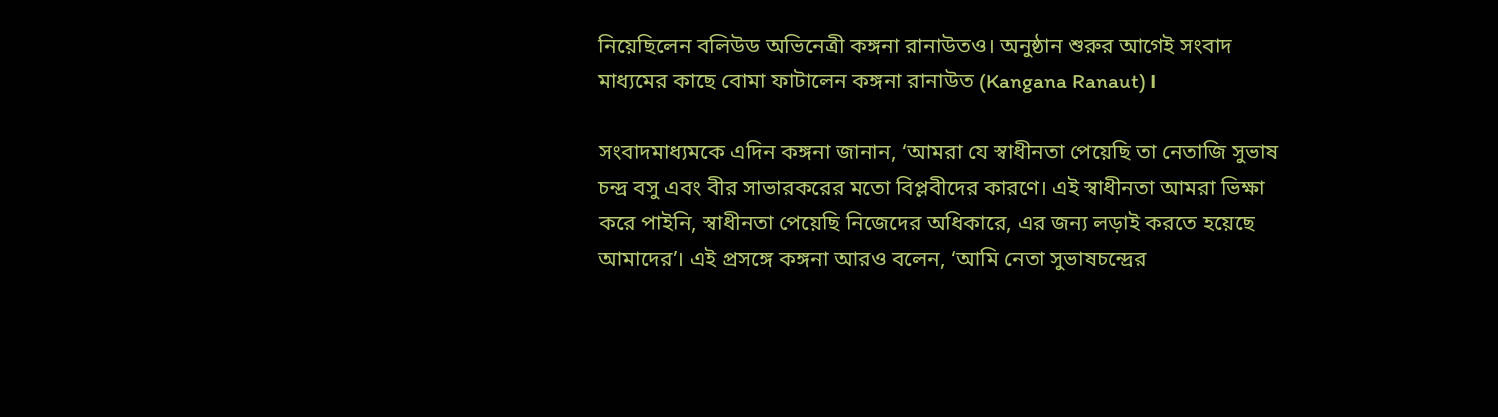নিয়েছিলেন বলিউড অভিনেত্রী কঙ্গনা রানাউতও। অনুষ্ঠান শুরুর আগেই সংবাদ মাধ্যমের কাছে বোমা ফাটালেন কঙ্গনা রানাউত (Kangana Ranaut)।

সংবাদমাধ্যমকে এদিন কঙ্গনা জানান, ‘আমরা যে স্বাধীনতা পেয়েছি তা নেতাজি সুভাষ চন্দ্র বসু এবং বীর সাভারকরের মতো বিপ্লবীদের কারণে। এই স্বাধীনতা আমরা ভিক্ষা করে পাইনি, স্বাধীনতা পেয়েছি নিজেদের অধিকারে, এর জন্য লড়াই করতে হয়েছে আমাদের’। এই প্রসঙ্গে কঙ্গনা আরও বলেন, ‘আমি নেতা সুভাষচন্দ্রের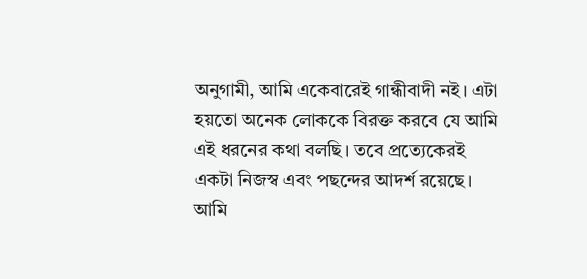অনুগামী, আমি একেবারেই গান্ধীবাদী নই। এটা হয়তো অনেক লোককে বিরক্ত করবে যে আমি এই ধরনের কথা বলছি। তবে প্রত্যেকেরই একটা নিজস্ব এবং পছন্দের আদর্শ রয়েছে। আমি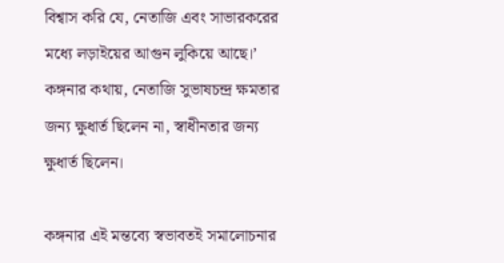বিশ্বাস করি যে, নেতাজি এবং সাভারকরের মধ্যে লড়াইয়ের আগুন লুকিয়ে আছে।’ কঙ্গনার কথায়, নেতাজি সুভাষচন্দ্র ক্ষমতার জন্য ক্ষুধার্ত ছিলেন না, স্বাধীনতার জন্য ক্ষুধার্ত ছিলেন।

কঙ্গনার এই মন্তব্যে স্বভাবতই সমালোচনার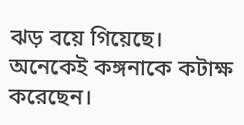ঝড় বয়ে গিয়েছে। অনেকেই কঙ্গনাকে কটাক্ষ করেছেন।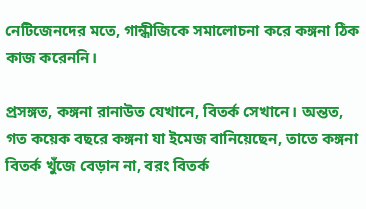নেটিজেনদের মতে, গান্ধীজিকে সমালোচনা করে কঙ্গনা ঠিক কাজ করেননি।

প্রসঙ্গত, কঙ্গনা রানাউত যেখানে, বিতর্ক সেখানে। অন্তত, গত কয়েক বছরে কঙ্গনা যা ইমেজ বানিয়েছেন, তাতে কঙ্গনা বিতর্ক খুঁজে বেড়ান না, বরং বিতর্ক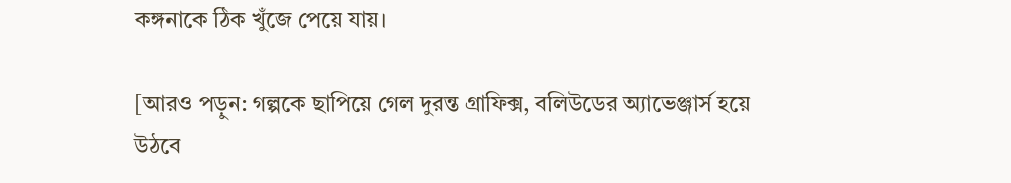কঙ্গনাকে ঠিক খুঁজে পেয়ে যায়।

[আরও পড়ুন: গল্পকে ছাপিয়ে গেল দুরন্ত গ্রাফিক্স, বলিউডের অ্যাভেঞ্জার্স হয়ে উঠবে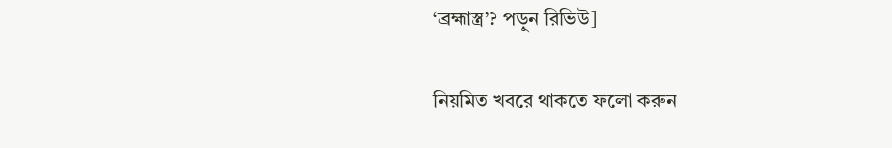‘ব্রহ্মাস্ত্র’? পড়ুন রিভিউ]

নিয়মিত খবরে থাকতে ফলো করুন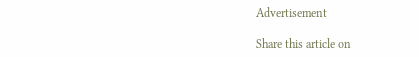Advertisement

Share this article on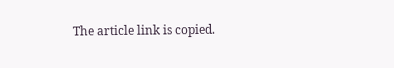The article link is copied.